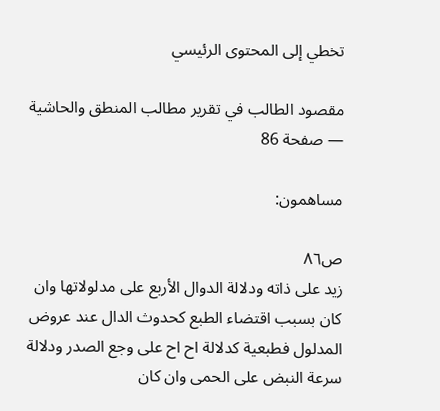تخطي إلى المحتوى الرئيسي

مقصود الطالب في تقرير مطالب المنطق والحاشية — صفحة 86

مساهمون:

ص٨٦
زيد على ذاته ودلالة الدوال الأربع على مدلولاتها وان كان بسبب اقتضاء الطبع كحدوث الدال عند عروض المدلول فطبعية كدلالة اح اح على وجع الصدر ودلالة سرعة النبض على الحمى وان كان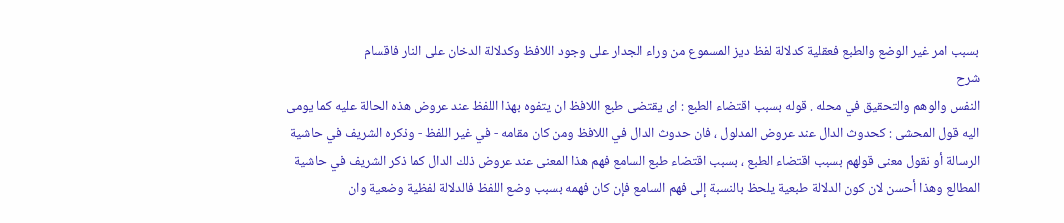بسبب امر غير الوضع والطبع فعقلية كدلالة لفظ ديز المسموع من وراء الجدار على وجود اللافظ وكدلالة الدخان على النار فاقسام
شرح
النفس والوهم والتحقيق في محله . قوله بسبب اقتضاء الطبع : اى يقتضى طبع اللافظ ان يتفوه بهذا اللفظ عند عروض هذه الحالة عليه كما يومى اليه قول المحشى : كحدوث الدال عند عروض المدلول ، فان حدوث الدال في اللافظ ومن كان مقامه - في غير اللفظ - وذكره الشريف في حاشية الرسالة أو نقول معنى قولهم بسبب اقتضاء الطبع ، بسبب اقتضاء طبع السامع فهم هذا المعنى عند عروض ذلك الدال كما ذكر الشريف في حاشية المطالع وهذا أحسن لان كون الدلالة طبعية يلحظ بالنسبة إلى فهم السامع فإن كان فهمه بسبب وضع اللفظ فالدلالة لفظية وضعية وان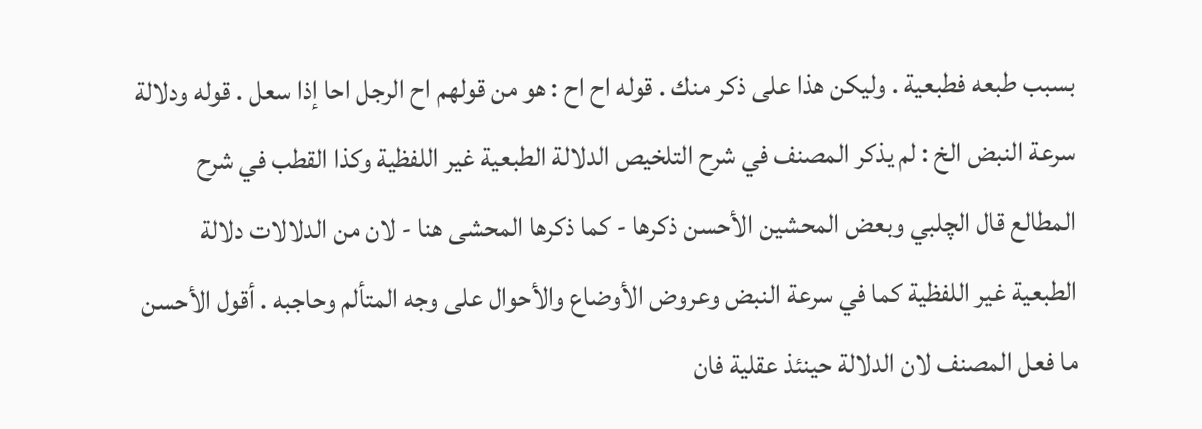بسبب طبعه فطبعية . وليكن هذا على ذكر منك . قوله اح اح : هو من قولهم اح الرجل احا إذا سعل . قوله ودلالة سرعة النبض الخ : لم يذكر المصنف في شرح التلخيص الدلالة الطبعية غير اللفظية وكذا القطب في شرح المطالع قال الچلبي وبعض المحشين الأحسن ذكرها - كما ذكرها المحشى هنا - لان من الدلالات دلالة الطبعية غير اللفظية كما في سرعة النبض وعروض الأوضاع والأحوال على وجه المتألم وحاجبه . أقول الأحسن ما فعل المصنف لان الدلالة حينئذ عقلية فان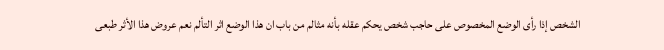الشخص إذا رأى الوضع المخصوص على حاجب شخص يحكم عقله بأنه مثالم من باب ان هذا الوضع اثر التألم نعم عروض هذا الأثر طبعى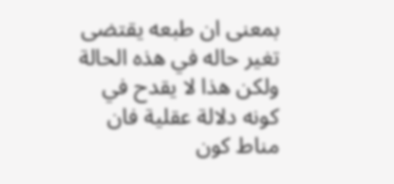بمعنى ان طبعه يقتضى تغير حاله في هذه الحالة ولكن هذا لا يقدح في كونه دلالة عقلية فان مناط كون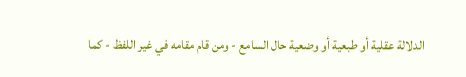الدلالة عقلية أو طبعية أو وضعية حال السامع - ومن قام مقامه في غير اللفظ - كما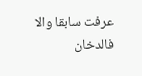عرفت سابقا والا فالدخان